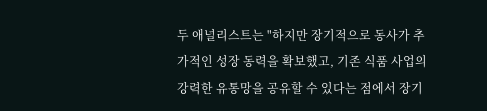두 애널리스트는 "하지만 장기적으로 동사가 추가적인 성장 동력을 확보했고, 기존 식품 사업의 강력한 유통망을 공유할 수 있다는 점에서 장기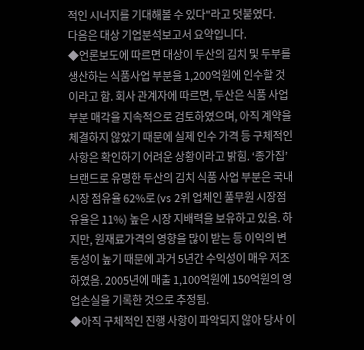적인 시너지를 기대해볼 수 있다"라고 덧붙였다.
다음은 대상 기업분석보고서 요약입니다.
◆언론보도에 따르면 대상이 두산의 김치 및 두부를 생산하는 식품사업 부분을 1,200억원에 인수할 것이라고 함. 회사 관계자에 따르면, 두산은 식품 사업 부분 매각을 지속적으로 검토하였으며, 아직 계약을 체결하지 않았기 때문에 실제 인수 가격 등 구체적인 사항은 확인하기 어려운 상황이라고 밝힘. ‘종가집’브랜드로 유명한 두산의 김치 식품 사업 부분은 국내 시장 점유율 62%로 (vs 2위 업체인 풀무원 시장점유율은 11%) 높은 시장 지배력을 보유하고 있음. 하지만, 원재료가격의 영향을 많이 받는 등 이익의 변동성이 높기 때문에 과거 5년간 수익성이 매우 저조하였음. 2005년에 매출 1,100억원에 150억원의 영업손실을 기록한 것으로 추정됨.
◆아직 구체적인 진행 사항이 파악되지 않아 당사 이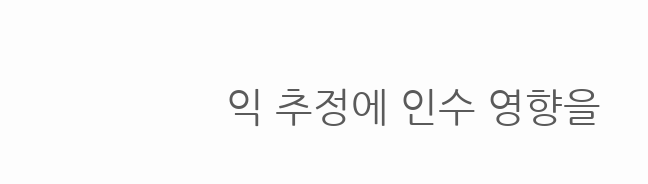익 추정에 인수 영향을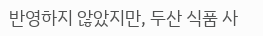반영하지 않았지만, 두산 식품 사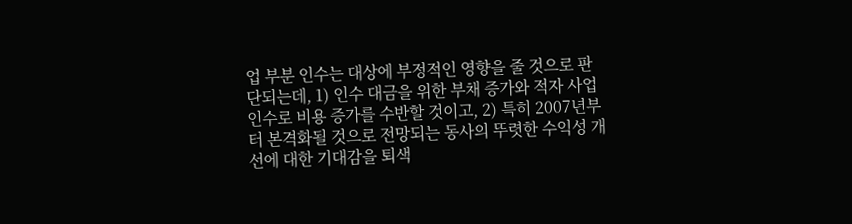업 부분 인수는 대상에 부정적인 영향을 줄 것으로 판단되는데, 1) 인수 대금을 위한 부채 증가와 적자 사업 인수로 비용 증가를 수반할 것이고, 2) 특히 2007년부터 본격화될 것으로 전망되는 동사의 뚜렷한 수익성 개선에 대한 기대감을 퇴색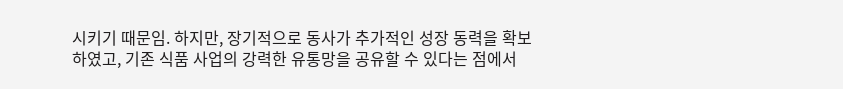시키기 때문임. 하지만, 장기적으로 동사가 추가적인 성장 동력을 확보하였고, 기존 식품 사업의 강력한 유통망을 공유할 수 있다는 점에서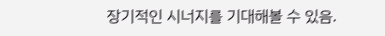장기적인 시너지를 기대해볼 수 있음.